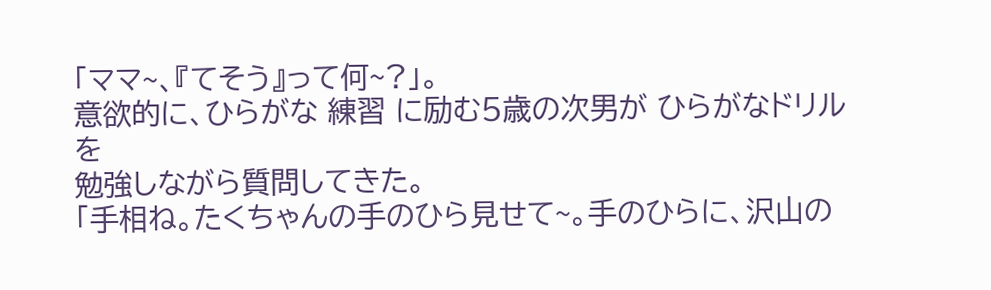「ママ~、『てそう』って何~?」。
意欲的に、ひらがな 練習 に励む5歳の次男が ひらがなドリルを
勉強しながら質問してきた。
「手相ね。たくちゃんの手のひら見せて~。手のひらに、沢山の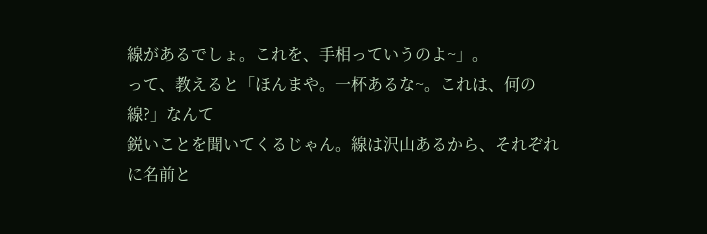線があるでしょ。これを、手相っていうのよ~」。
って、教えると「ほんまや。一杯あるな~。これは、何の線?」なんて
鋭いことを聞いてくるじゃん。線は沢山あるから、それぞれに名前と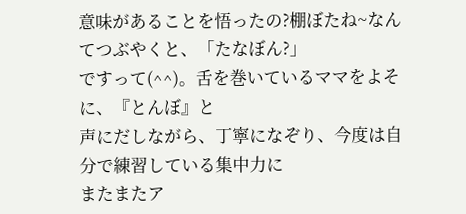意味があることを悟ったの?棚ぼたね~なんてつぶやくと、「たなぼん?」
ですって(^^)。舌を巻いているママをよそに、『とんぼ』と
声にだしながら、丁寧になぞり、今度は自分で練習している集中力に
またまたア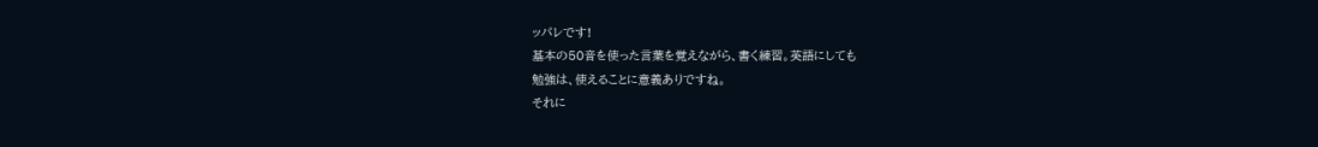ッパレです!
基本の50音を使った言葉を覚えながら、書く練習。英語にしても
勉強は、使えることに意義ありですね。
それに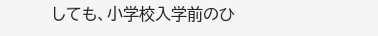しても、小学校入学前のひ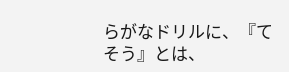らがなドリルに、『てそう』とは、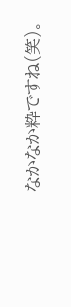なかなか粋ですね(笑)。